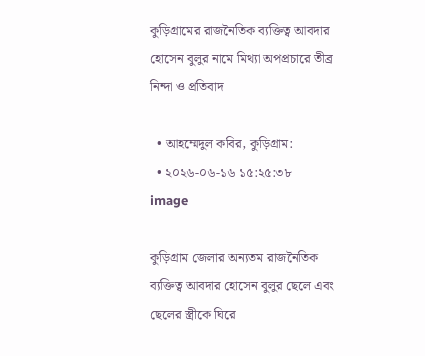কুড়িগ্রামের রাজনৈতিক ব্যক্তিত্ব আবদার হোসেন বুলুর নামে মিথ্যা অপপ্রচারে তীব্র নিন্দা ও প্রতিবাদ

  • আহম্মেদুল কবির, কুড়িগ্রাম:
  • ২০২৬-০৬-১৬ ১৫:২৫:৩৮
image

কুড়িগ্রাম জেলার অন্যতম রাজনৈতিক ব্যক্তিত্ব আবদার হোসেন বুলুর ছেলে এবং ছেলের স্ত্রীকে ঘিরে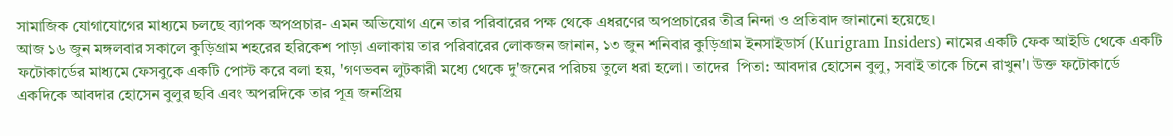সামাজিক যোগাযোগের মাধ্যমে চলছে ব্যাপক অপপ্রচার- এমন অভিযোগ এনে তার পরিবারের পক্ষ থেকে এধরণের অপপ্রচারের তীব্র নিন্দা ও প্রতিবাদ জানানো হয়েছে।
আজ ১৬ জুন মঙ্গলবার সকালে কুড়িগ্রাম শহরের হরিকেশ পাড়া এলাকায় তার পরিবারের লোকজন জানান, ১৩ জুন শনিবার কুড়িগ্রাম ইনসাইডার্স (Kurigram Insiders) নামের একটি ফেক আইডি থেকে একটি ফটোকার্ডের মাধ্যমে ফেসবুকে একটি পোস্ট করে বলা হয়, 'গণভবন লুটকারী মধ্যে থেকে দু'জনের পরিচয় তুলে ধরা হলো। তাদের  পিতা: আবদার হোসেন বুলু, সবাই তাকে চিনে রাখুন'। উক্ত ফটোকার্ডে একদিকে আবদার হোসেন বুলুর ছবি এবং অপরদিকে তার পূত্র জনপ্রিয়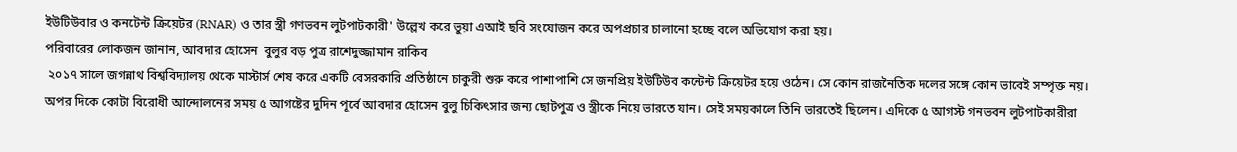ইউটিউবার ও কনটেন্ট ক্রিয়েটর (RNAR) ও তার স্ত্রী গণভবন লুটপাটকারী' উল্লেখ করে ভুয়া এআই ছবি সংযোজন করে অপপ্রচার চালানো হচ্ছে বলে অভিযোগ করা হয়।
পরিবারের লোকজন জানান, আবদার হোসেন  বুলুর বড় পুত্র রাশেদুজ্জামান রাকিব
 ২০১৭ সালে জগন্নাথ বিশ্ববিদ্যালয় থেকে মাস্টার্স শেষ করে একটি বেসরকারি প্রতিষ্ঠানে চাকুরী শুরু করে পাশাপাশি সে জনপ্রিয় ইউটিউব কন্টেন্ট ক্রিয়েটর হয়ে ওঠেন। সে কোন রাজনৈতিক দলের সঙ্গে কোন ভাবেই সম্পৃক্ত নয়। অপর দিকে কোটা বিরোধী আন্দোলনের সময় ৫ আগষ্টের দুদিন পূর্বে আবদার হোসেন বুলু চিকিৎসার জন্য ছোটপুত্র ও স্ত্রীকে নিয়ে ভারতে যান। সেই সময়কালে তিনি ভারতেই ছিলেন। এদিকে ৫ আগস্ট গনভবন লুটপাটকারীরা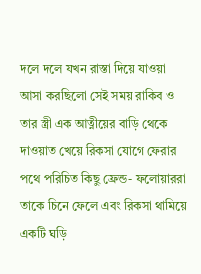দলে দলে যখন রাস্তা দিয়ে যাওয়া আসা করছিলো সেই সময় রাকিব ও তার স্ত্রী এক আত্নীয়ের বাড়ি থেকে দাওয়াত খেয়ে রিকসা যোগে ফেরার পথে পরিচিত কিছু ফ্রেন্ড- ফলোয়াররা তাকে চিনে ফেলে এবং রিকসা থামিয়ে একটি ঘড়ি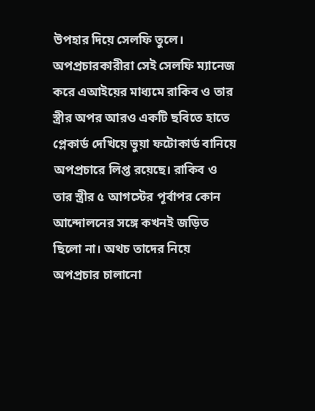উপহার দিয়ে সেলফি তুলে। অপপ্রচারকারীরা সেই সেলফি ম্যানেজ করে এআইয়ের মাধ্যমে রাকিব ও তার স্ত্রীর অপর আরও একটি ছবিতে হাতে প্লেকার্ড দেখিয়ে ভুয়া ফটোকার্ড বানিয়ে অপপ্রচারে লিপ্ত রয়েছে। রাকিব ও তার স্ত্রীর ৫ আগস্টের পূর্বাপর কোন আন্দোলনের সঙ্গে কখনই জড়িত ছিলো না। অথচ তাদের নিয়ে অপপ্রচার চালানো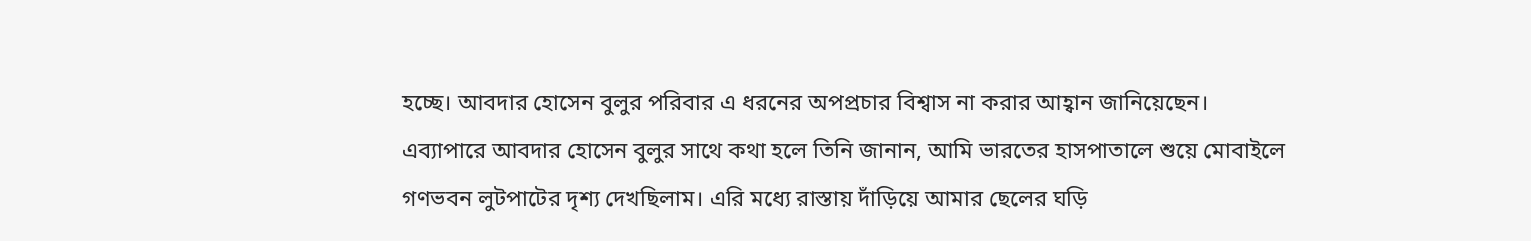হচ্ছে। আবদার হোসেন বুলুর পরিবার এ ধরনের অপপ্রচার বিশ্বাস না করার আহ্বান জানিয়েছেন।
এব্যাপারে আবদার হোসেন বুলুর সাথে কথা হলে তিনি জানান, আমি ভারতের হাসপাতালে শুয়ে মোবাইলে গণভবন লুটপাটের দৃশ্য দেখছিলাম। এরি মধ্যে রাস্তায় দাঁড়িয়ে আমার ছেলের ঘড়ি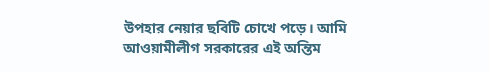উপহার নেয়ার ছবিটি চোখে পড়ে। আমি আওয়ামীলীগ সরকারের এই অন্তিম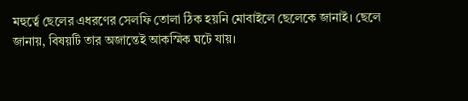মহুর্ত্বে ছেলের এধরণের সেলফি তোলা ঠিক হয়নি মোবাইলে ছেলেকে জানাই। ছেলে জানায়, বিষয়টি তার অজান্তেই আকস্মিক ঘটে যায়।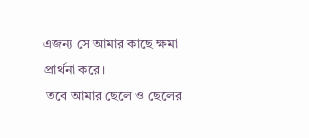এজন্য সে আমার কাছে ক্ষমা প্রার্থনা করে।
 তবে আমার ছেলে ও ছেলের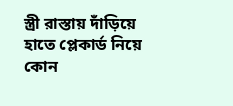স্ত্রী রাস্তায় দাঁড়িয়ে হাতে প্লেকার্ড নিয়ে কোন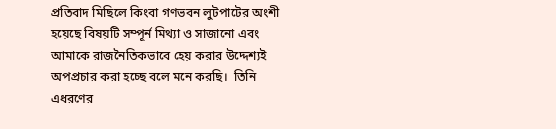প্রতিবাদ মিছিলে কিংবা গণভবন লুটপাটের অংশী হয়েছে বিষয়টি সম্পূর্ন মিথ্যা ও সাজানো এবং আমাকে রাজনৈতিকভাবে হেয় করার উদ্দেশ্যই অপপ্রচার করা হচ্ছে বলে মনে করছি।  তিনি এধরণের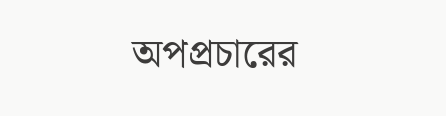অপপ্রচারের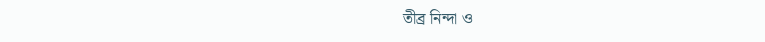তীব্র নিন্দা ও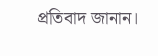প্রতিবাদ জানান।